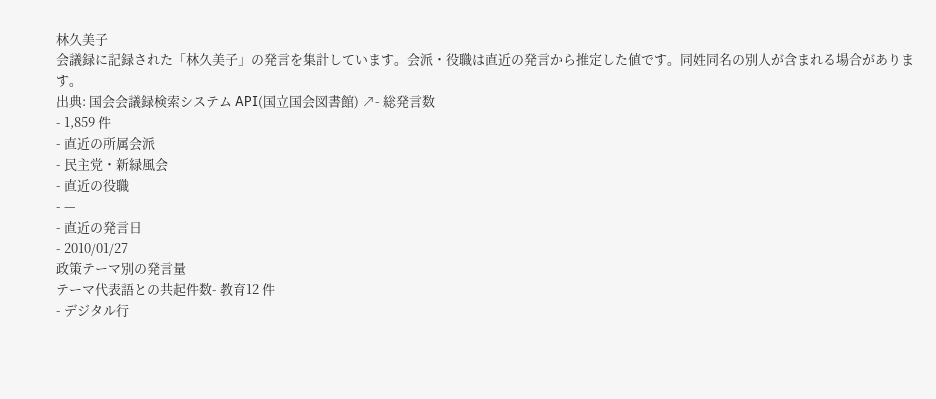林久美子
会議録に記録された「林久美子」の発言を集計しています。会派・役職は直近の発言から推定した値です。同姓同名の別人が含まれる場合があります。
出典: 国会会議録検索システム API(国立国会図書館) ↗- 総発言数
- 1,859 件
- 直近の所属会派
- 民主党・新緑風会
- 直近の役職
- —
- 直近の発言日
- 2010/01/27
政策テーマ別の発言量
テーマ代表語との共起件数- 教育12 件
- デジタル行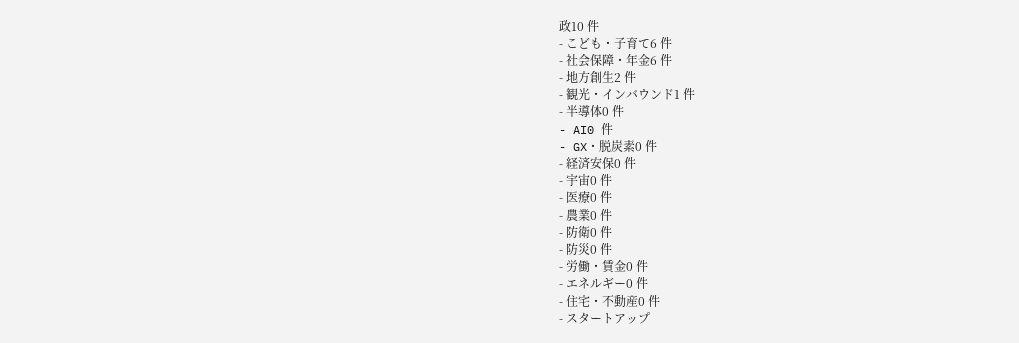政10 件
- こども・子育て6 件
- 社会保障・年金6 件
- 地方創生2 件
- 観光・インバウンド1 件
- 半導体0 件
- AI0 件
- GX・脱炭素0 件
- 経済安保0 件
- 宇宙0 件
- 医療0 件
- 農業0 件
- 防衛0 件
- 防災0 件
- 労働・賃金0 件
- エネルギー0 件
- 住宅・不動産0 件
- スタートアップ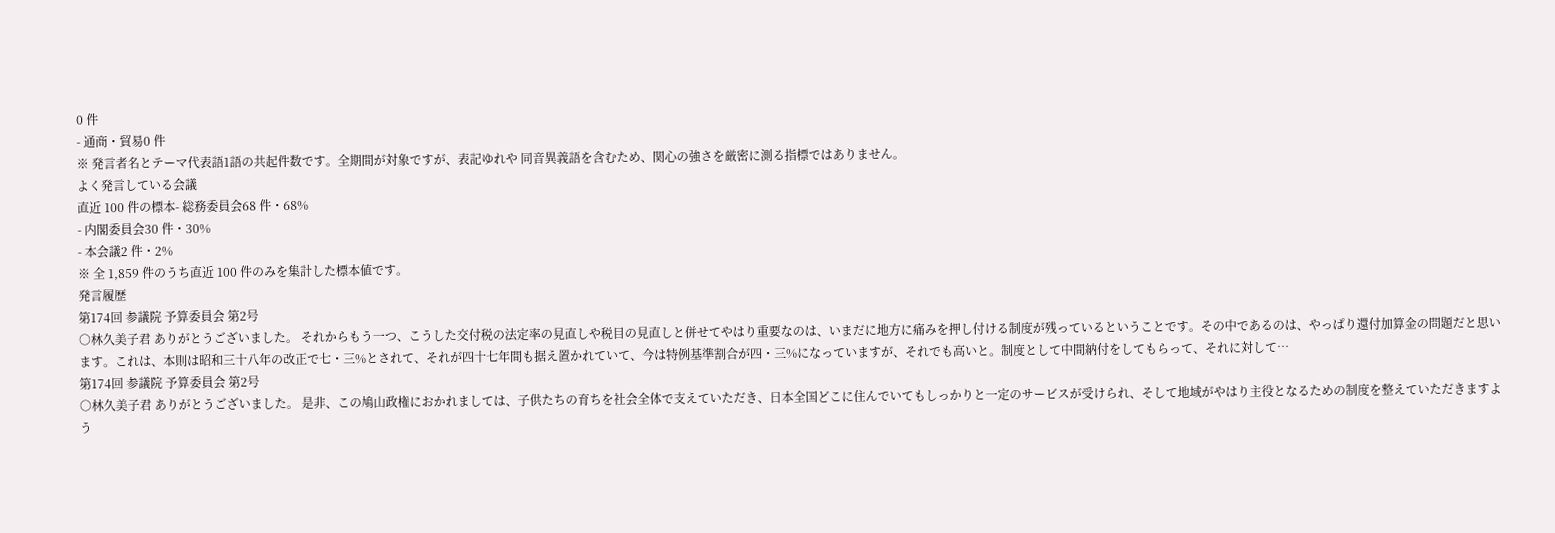0 件
- 通商・貿易0 件
※ 発言者名とテーマ代表語1語の共起件数です。全期間が対象ですが、表記ゆれや 同音異義語を含むため、関心の強さを厳密に測る指標ではありません。
よく発言している会議
直近 100 件の標本- 総務委員会68 件・68%
- 内閣委員会30 件・30%
- 本会議2 件・2%
※ 全 1,859 件のうち直近 100 件のみを集計した標本値です。
発言履歴
第174回 参議院 予算委員会 第2号
○林久美子君 ありがとうございました。 それからもう一つ、こうした交付税の法定率の見直しや税目の見直しと併せてやはり重要なのは、いまだに地方に痛みを押し付ける制度が残っているということです。その中であるのは、やっぱり還付加算金の問題だと思います。これは、本則は昭和三十八年の改正で七・三%とされて、それが四十七年間も据え置かれていて、今は特例基準割合が四・三%になっていますが、それでも高いと。制度として中間納付をしてもらって、それに対して…
第174回 参議院 予算委員会 第2号
○林久美子君 ありがとうございました。 是非、この鳩山政権におかれましては、子供たちの育ちを社会全体で支えていただき、日本全国どこに住んでいてもしっかりと一定のサービスが受けられ、そして地域がやはり主役となるための制度を整えていただきますよう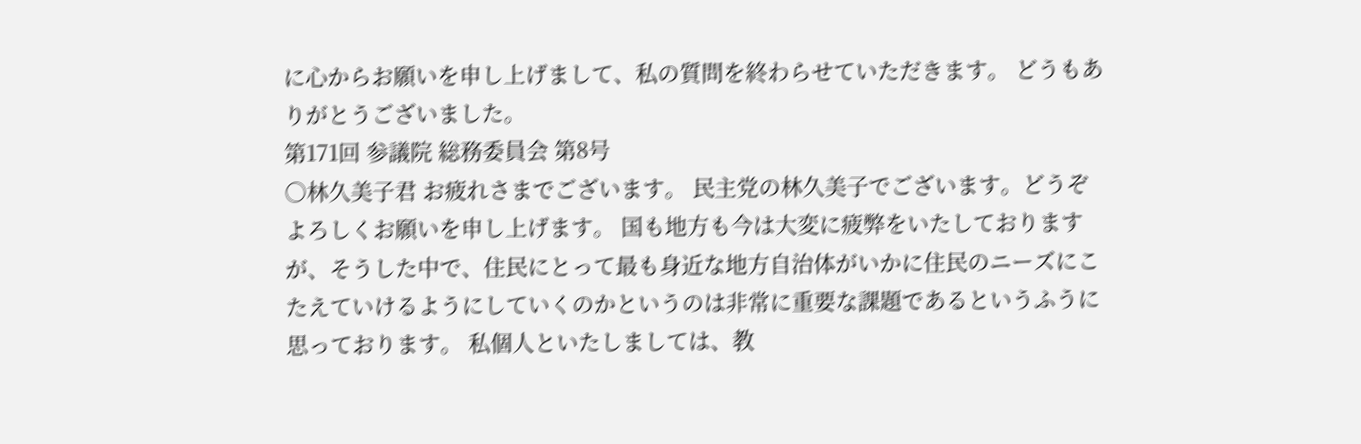に心からお願いを申し上げまして、私の質問を終わらせていただきます。 どうもありがとうございました。
第171回 参議院 総務委員会 第8号
○林久美子君 お疲れさまでございます。 民主党の林久美子でございます。どうぞよろしくお願いを申し上げます。 国も地方も今は大変に疲弊をいたしておりますが、そうした中で、住民にとって最も身近な地方自治体がいかに住民のニーズにこたえていけるようにしていくのかというのは非常に重要な課題であるというふうに思っております。 私個人といたしましては、教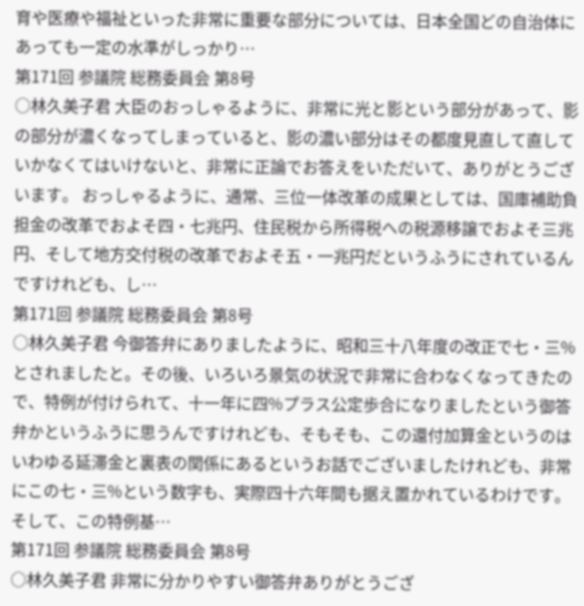育や医療や福祉といった非常に重要な部分については、日本全国どの自治体にあっても一定の水準がしっかり…
第171回 参議院 総務委員会 第8号
○林久美子君 大臣のおっしゃるように、非常に光と影という部分があって、影の部分が濃くなってしまっていると、影の濃い部分はその都度見直して直していかなくてはいけないと、非常に正論でお答えをいただいて、ありがとうございます。 おっしゃるように、通常、三位一体改革の成果としては、国庫補助負担金の改革でおよそ四・七兆円、住民税から所得税への税源移譲でおよそ三兆円、そして地方交付税の改革でおよそ五・一兆円だというふうにされているんですけれども、し…
第171回 参議院 総務委員会 第8号
○林久美子君 今御答弁にありましたように、昭和三十八年度の改正で七・三%とされましたと。その後、いろいろ景気の状況で非常に合わなくなってきたので、特例が付けられて、十一年に四%プラス公定歩合になりましたという御答弁かというふうに思うんですけれども、そもそも、この還付加算金というのはいわゆる延滞金と裏表の関係にあるというお話でございましたけれども、非常にこの七・三%という数字も、実際四十六年間も据え置かれているわけです。そして、この特例基…
第171回 参議院 総務委員会 第8号
○林久美子君 非常に分かりやすい御答弁ありがとうござ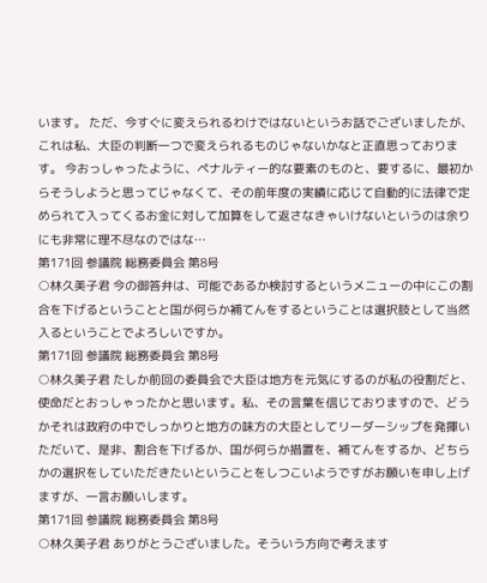います。 ただ、今すぐに変えられるわけではないというお話でございましたが、これは私、大臣の判断一つで変えられるものじゃないかなと正直思っております。 今おっしゃったように、ペナルティー的な要素のものと、要するに、最初からそうしようと思ってじゃなくて、その前年度の実績に応じて自動的に法律で定められて入ってくるお金に対して加算をして返さなきゃいけないというのは余りにも非常に理不尽なのではな…
第171回 参議院 総務委員会 第8号
○林久美子君 今の御答弁は、可能であるか検討するというメニューの中にこの割合を下げるということと国が何らか補てんをするということは選択肢として当然入るということでよろしいですか。
第171回 参議院 総務委員会 第8号
○林久美子君 たしか前回の委員会で大臣は地方を元気にするのが私の役割だと、使命だとおっしゃったかと思います。私、その言葉を信じておりますので、どうかそれは政府の中でしっかりと地方の味方の大臣としてリーダーシップを発揮いただいて、是非、割合を下げるか、国が何らか措置を、補てんをするか、どちらかの選択をしていただきたいということをしつこいようですがお願いを申し上げますが、一言お願いします。
第171回 参議院 総務委員会 第8号
○林久美子君 ありがとうございました。そういう方向で考えます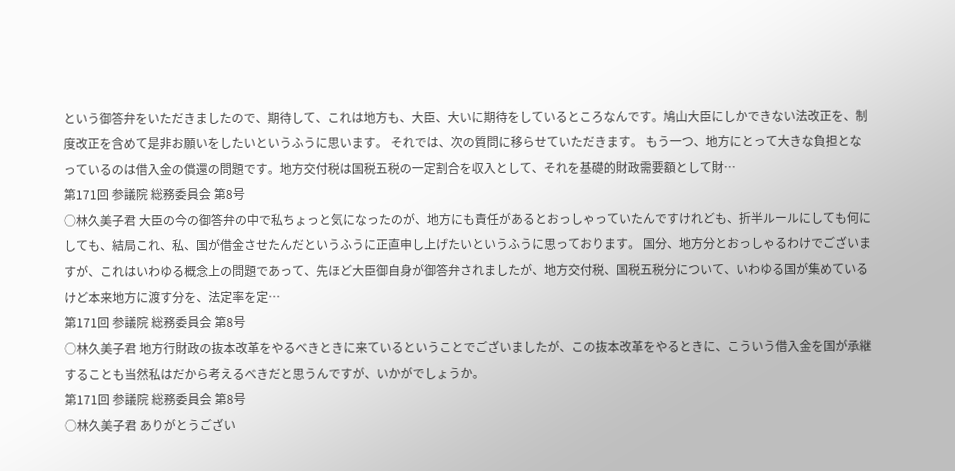という御答弁をいただきましたので、期待して、これは地方も、大臣、大いに期待をしているところなんです。鳩山大臣にしかできない法改正を、制度改正を含めて是非お願いをしたいというふうに思います。 それでは、次の質問に移らせていただきます。 もう一つ、地方にとって大きな負担となっているのは借入金の償還の問題です。地方交付税は国税五税の一定割合を収入として、それを基礎的財政需要額として財…
第171回 参議院 総務委員会 第8号
○林久美子君 大臣の今の御答弁の中で私ちょっと気になったのが、地方にも責任があるとおっしゃっていたんですけれども、折半ルールにしても何にしても、結局これ、私、国が借金させたんだというふうに正直申し上げたいというふうに思っております。 国分、地方分とおっしゃるわけでございますが、これはいわゆる概念上の問題であって、先ほど大臣御自身が御答弁されましたが、地方交付税、国税五税分について、いわゆる国が集めているけど本来地方に渡す分を、法定率を定…
第171回 参議院 総務委員会 第8号
○林久美子君 地方行財政の抜本改革をやるべきときに来ているということでございましたが、この抜本改革をやるときに、こういう借入金を国が承継することも当然私はだから考えるべきだと思うんですが、いかがでしょうか。
第171回 参議院 総務委員会 第8号
○林久美子君 ありがとうござい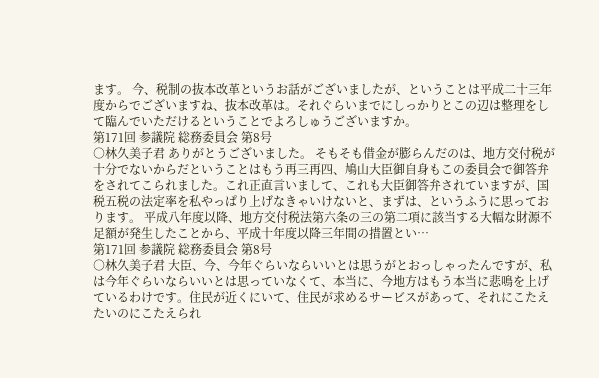ます。 今、税制の抜本改革というお話がございましたが、ということは平成二十三年度からでございますね、抜本改革は。それぐらいまでにしっかりとこの辺は整理をして臨んでいただけるということでよろしゅうございますか。
第171回 参議院 総務委員会 第8号
○林久美子君 ありがとうございました。 そもそも借金が膨らんだのは、地方交付税が十分でないからだということはもう再三再四、鳩山大臣御自身もこの委員会で御答弁をされてこられました。これ正直言いまして、これも大臣御答弁されていますが、国税五税の法定率を私やっぱり上げなきゃいけないと、まずは、というふうに思っております。 平成八年度以降、地方交付税法第六条の三の第二項に該当する大幅な財源不足額が発生したことから、平成十年度以降三年間の措置とい…
第171回 参議院 総務委員会 第8号
○林久美子君 大臣、今、今年ぐらいならいいとは思うがとおっしゃったんですが、私は今年ぐらいならいいとは思っていなくて、本当に、今地方はもう本当に悲鳴を上げているわけです。住民が近くにいて、住民が求めるサービスがあって、それにこたえたいのにこたえられ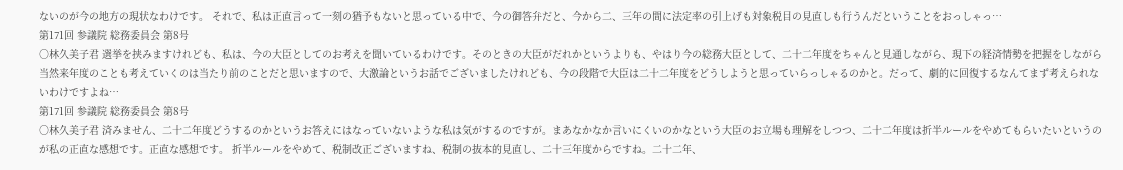ないのが今の地方の現状なわけです。 それで、私は正直言って一刻の猶予もないと思っている中で、今の御答弁だと、今から二、三年の間に法定率の引上げも対象税目の見直しも行うんだということをおっしゃっ…
第171回 参議院 総務委員会 第8号
○林久美子君 選挙を挟みますけれども、私は、今の大臣としてのお考えを聞いているわけです。そのときの大臣がだれかというよりも、やはり今の総務大臣として、二十二年度をちゃんと見通しながら、現下の経済情勢を把握をしながら当然来年度のことも考えていくのは当たり前のことだと思いますので、大激論というお話でございましたけれども、今の段階で大臣は二十二年度をどうしようと思っていらっしゃるのかと。だって、劇的に回復するなんてまず考えられないわけですよね…
第171回 参議院 総務委員会 第8号
○林久美子君 済みません、二十二年度どうするのかというお答えにはなっていないような私は気がするのですが。まあなかなか言いにくいのかなという大臣のお立場も理解をしつつ、二十二年度は折半ルールをやめてもらいたいというのが私の正直な感想です。正直な感想です。 折半ルールをやめて、税制改正ございますね、税制の抜本的見直し、二十三年度からですね。二十二年、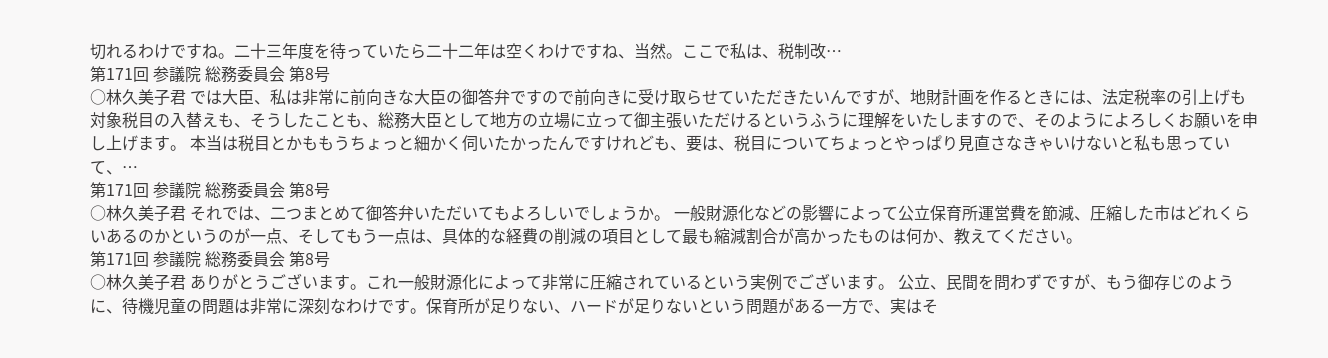切れるわけですね。二十三年度を待っていたら二十二年は空くわけですね、当然。ここで私は、税制改…
第171回 参議院 総務委員会 第8号
○林久美子君 では大臣、私は非常に前向きな大臣の御答弁ですので前向きに受け取らせていただきたいんですが、地財計画を作るときには、法定税率の引上げも対象税目の入替えも、そうしたことも、総務大臣として地方の立場に立って御主張いただけるというふうに理解をいたしますので、そのようによろしくお願いを申し上げます。 本当は税目とかももうちょっと細かく伺いたかったんですけれども、要は、税目についてちょっとやっぱり見直さなきゃいけないと私も思っていて、…
第171回 参議院 総務委員会 第8号
○林久美子君 それでは、二つまとめて御答弁いただいてもよろしいでしょうか。 一般財源化などの影響によって公立保育所運営費を節減、圧縮した市はどれくらいあるのかというのが一点、そしてもう一点は、具体的な経費の削減の項目として最も縮減割合が高かったものは何か、教えてください。
第171回 参議院 総務委員会 第8号
○林久美子君 ありがとうございます。これ一般財源化によって非常に圧縮されているという実例でございます。 公立、民間を問わずですが、もう御存じのように、待機児童の問題は非常に深刻なわけです。保育所が足りない、ハードが足りないという問題がある一方で、実はそ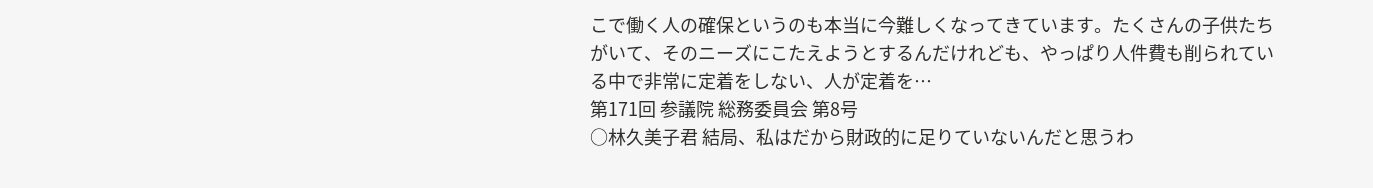こで働く人の確保というのも本当に今難しくなってきています。たくさんの子供たちがいて、そのニーズにこたえようとするんだけれども、やっぱり人件費も削られている中で非常に定着をしない、人が定着を…
第171回 参議院 総務委員会 第8号
○林久美子君 結局、私はだから財政的に足りていないんだと思うわ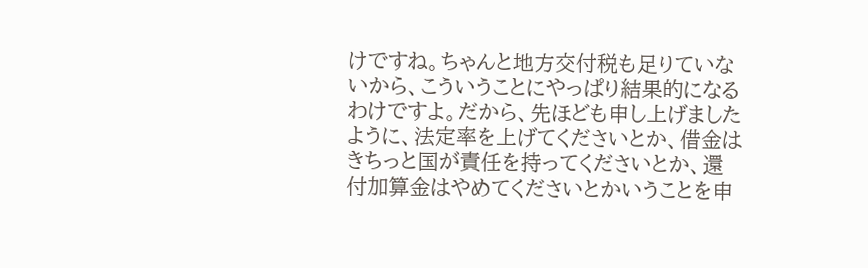けですね。ちゃんと地方交付税も足りていないから、こういうことにやっぱり結果的になるわけですよ。だから、先ほども申し上げましたように、法定率を上げてくださいとか、借金はきちっと国が責任を持ってくださいとか、還付加算金はやめてくださいとかいうことを申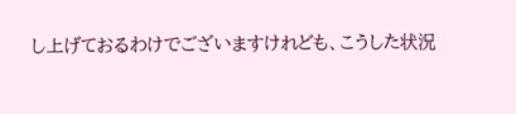し上げておるわけでございますけれども、こうした状況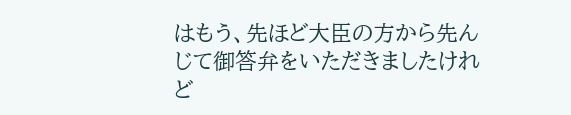はもう、先ほど大臣の方から先んじて御答弁をいただきましたけれど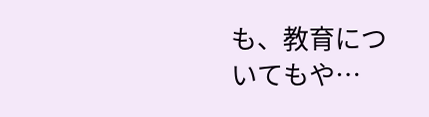も、教育についてもや…